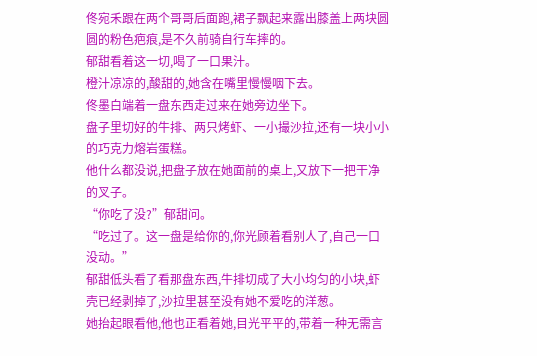佟宛禾跟在两个哥哥后面跑,裙子飘起来露出膝盖上两块圆圆的粉色疤痕,是不久前骑自行车摔的。
郁甜看着这一切,喝了一口果汁。
橙汁凉凉的,酸甜的,她含在嘴里慢慢咽下去。
佟墨白端着一盘东西走过来在她旁边坐下。
盘子里切好的牛排、两只烤虾、一小撮沙拉,还有一块小小的巧克力熔岩蛋糕。
他什么都没说,把盘子放在她面前的桌上,又放下一把干净的叉子。
“你吃了没?”郁甜问。
“吃过了。这一盘是给你的,你光顾着看别人了,自己一口没动。”
郁甜低头看了看那盘东西,牛排切成了大小均匀的小块,虾壳已经剥掉了,沙拉里甚至没有她不爱吃的洋葱。
她抬起眼看他,他也正看着她,目光平平的,带着一种无需言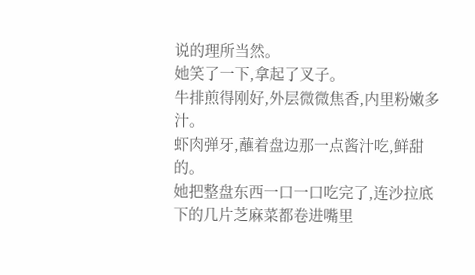说的理所当然。
她笑了一下,拿起了叉子。
牛排煎得刚好,外层微微焦香,内里粉嫩多汁。
虾肉弹牙,蘸着盘边那一点酱汁吃,鲜甜的。
她把整盘东西一口一口吃完了,连沙拉底下的几片芝麻菜都卷进嘴里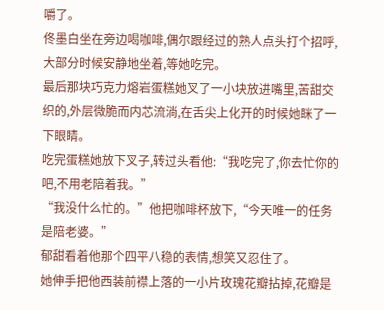嚼了。
佟墨白坐在旁边喝咖啡,偶尔跟经过的熟人点头打个招呼,大部分时候安静地坐着,等她吃完。
最后那块巧克力熔岩蛋糕她叉了一小块放进嘴里,苦甜交织的,外层微脆而内芯流淌,在舌尖上化开的时候她眯了一下眼睛。
吃完蛋糕她放下叉子,转过头看他:“我吃完了,你去忙你的吧,不用老陪着我。”
“我没什么忙的。”他把咖啡杯放下,“今天唯一的任务是陪老婆。”
郁甜看着他那个四平八稳的表情,想笑又忍住了。
她伸手把他西装前襟上落的一小片玫瑰花瓣拈掉,花瓣是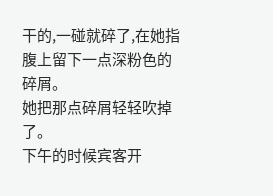干的,一碰就碎了,在她指腹上留下一点深粉色的碎屑。
她把那点碎屑轻轻吹掉了。
下午的时候宾客开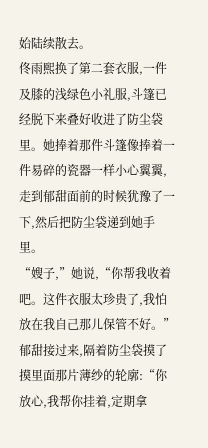始陆续散去。
佟雨熙换了第二套衣服,一件及膝的浅绿色小礼服,斗篷已经脱下来叠好收进了防尘袋里。她捧着那件斗篷像捧着一件易碎的瓷器一样小心翼翼,走到郁甜面前的时候犹豫了一下,然后把防尘袋递到她手里。
“嫂子,”她说,“你帮我收着吧。这件衣服太珍贵了,我怕放在我自己那儿保管不好。”
郁甜接过来,隔着防尘袋摸了摸里面那片薄纱的轮廓:“你放心,我帮你挂着,定期拿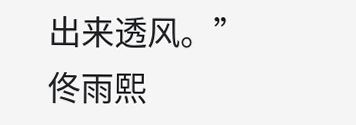出来透风。”
佟雨熙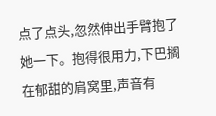点了点头,忽然伸出手臂抱了她一下。抱得很用力,下巴搁在郁甜的肩窝里,声音有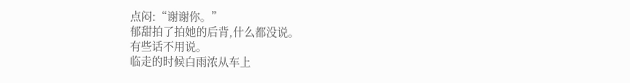点闷:“谢谢你。”
郁甜拍了拍她的后背,什么都没说。
有些话不用说。
临走的时候白雨浓从车上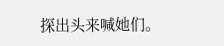探出头来喊她们。